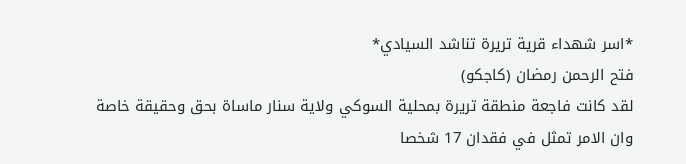*اسر شهداء قرية تريرة تناشد السيادي*
فتح الرحمن رمضان (كاجكو)
لقد كانت فاجعة منطقة تريرة بمحلية السوكي ولاية سنار ماساة بحق وحقيقة خاصة وان الامر تمثل في فقدان 17 شخصا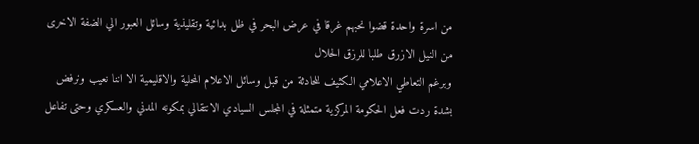من اسرة واحدة قضوا نحبهم غرقا في عرض البحر في ظل بدائية وتقليذية وسائل العبور الي الضفة الاخرى من النيل الازرق طلبا للرزق الحلال
وبرغم التعاطي الاعلامي الكثيف للحادثة من قبل وسائل الاعلام المحلية والاقليمية الا اننا نعيب ونرفض بشدة ردت فعل الحكومة المركزية متمثلة في المجلس السيادي الانتقالي بمكونه المدني والعسكري وحتى تفاعل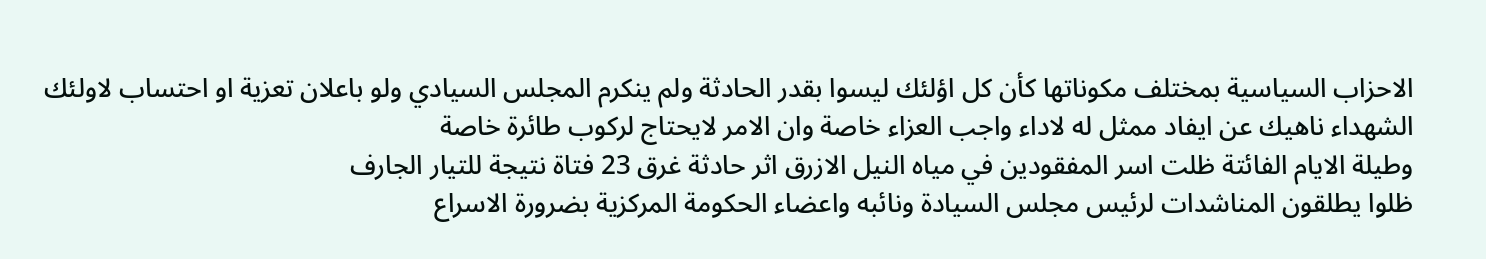الاحزاب السياسية بمختلف مكوناتها كأن كل اؤلئك ليسوا بقدر الحادثة ولم ينكرم المجلس السيادي ولو باعلان تعزية او احتساب لاولئك الشهداء ناهيك عن ايفاد ممثل له لاداء واجب العزاء خاصة وان الامر لايحتاج لركوب طائرة خاصة
وطيلة الايام الفائتة ظلت اسر المفقودين في مياه النيل الازرق اثر حادثة غرق 23 فتاة نتيجة للتيار الجارف
ظلوا يطلقون المناشدات لرئيس مجلس السيادة ونائبه واعضاء الحكومة المركزية بضرورة الاسراع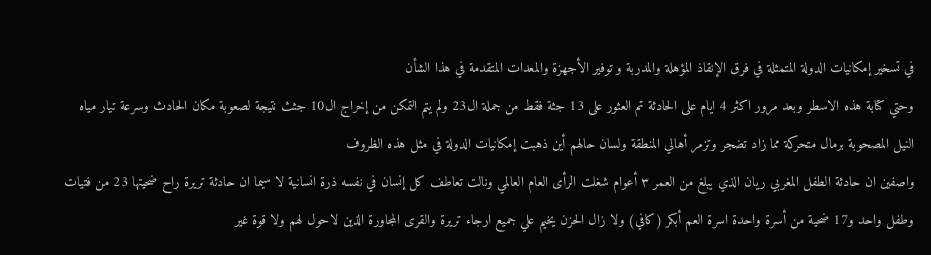في تسخير إمكانيات الدولة المتمثلة في فرق الإنقاذ المؤهلة والمدربة و توفير الأجهزة والمعدات المتقدمة في هذا الشأن
وحتي كتابة هذه الاسطر وبعد مرور اكثر 4 ايام على الحادثة تم العثور على 13 جثة فقط من جملة ال23 ولم يتم التمكن من إخراج ال10 جثث نتيجة لصعوبة مكان الحادث وسرعة تيار مياه النيل المصحوبة برمال متحركة مما زاد تضجر وتزمر أهالي المنطقة ولسان حالهم أين ذهبت إمكانيات الدولة في مثل هذه الظروف
واصفين ان حادثة الطفل المغربي ريان الذي يبلغ من العمر ٣ أعوام شغلت الرأى العام العالمي ونالت تعاطف كل إنسان في نفسه ذرة انسانية لا سيما ان حادثة تريرة راح ضحيتها 23 من فتيات وطفل واحد و17 ضحية من أسرة واحدة اسرة العم أبكر (كافي) ولا زال الحزن يخيم علي جميع ارجاء تريرة والقرى المجاورة الذين لاحول لهم ولا قوة غير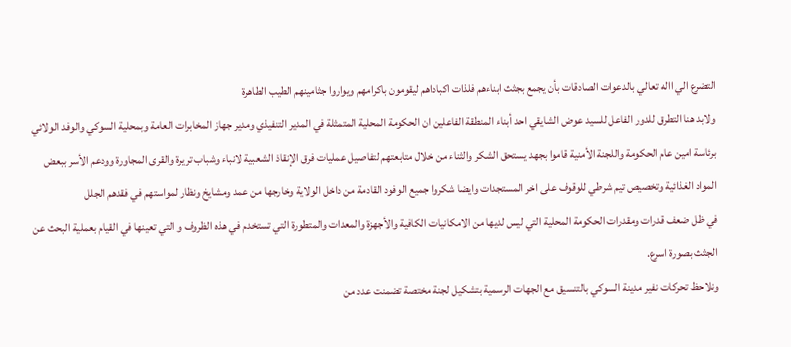التضرع الي االه تعالي بالدعوات الصادقات بأن يجمع بجثث ابناءهم فلذات اكباداهم ليقومون باكرامهم ويواروا جثامينهم الطيب الطاهرة
ولابد هنا التطرق للدور الفاعل للسيد عوض الشايقي احد أبناء المنطقة الفاعلين ان الحكومة المحلية المتمثلة في المدير التنفيذي ومدير جهاز المخابرات العامة وبمحلية السوكي والوفد الولائي برئاسة امين عام الحكومة واللجنة الأمنية قاموا بجهد يستحق الشكر والثناء من خلال متابعتهم لتفاصيل عمليات فرق الإنقاذ الشعبية لانباء وشباب تريرة والقرى المجاورة وودعم الأسر ببعض المواد الغذائية وتخصيص تيم شرطي للوقوف على اخر المستجدات وايضا شكروا جميع الوفود القادمة من داخل الولاية وخارجها من عمد ومشايخ ونظار لمواستهم في فقدهم الجلل
في ظل ضعف قدرات ومقدرات الحكومة المحلية التي ليس لديها من الامكانيات الكافية والأجهزة والمعدات والمتطورة التي تستخدم في هذه الظروف و التي تعينها في القيام بعملية البحث عن الجثث بصورة اسرع.
ونلاحظ تحركات نفير مدينة السوكي بالتنسيق مع الجهات الرسمية بتشكيل لجنة مختصة تضمنت عدد من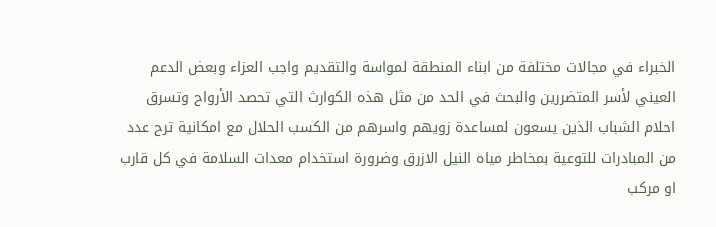الخبراء في مجالات مختلفة من ابناء المنطقة لمواسة والتقديم واجب العزاء وبعض الدعم العيني لأسر المتضررين والبحث في الحد من مثل هذه الكوارث التي تحصد الأرواح وتسرق احلام الشباب الذين يسعون لمساعدة زويهم واسرهم من الكسب الحلال مع امكانية ترح عدد من المبادرات للتوعية بمخاطر مياه النيل الازرق وضرورة استخدام معدات السلامة في كل قارب او مركب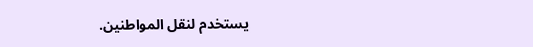يستخدم لنقل المواطنين.